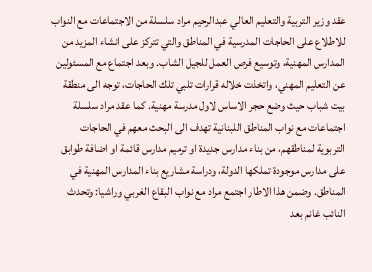عقد وزير التربية والتعليم العالي عبدالرحيم مراد سلسلة من الاجتماعات مع النواب للاطلاع على الحاجات المدرسية في المناطق والتي تتركز على انشاء المزيد من المدارس المهنية، وتوسيع فرص العمل للجيل الشاب. وبعد اجتماع مع المسئولين عن التعليم المهني، واتخذت خلاله قرارات تلبي تلك الحاجات، توجه الى منطقة بيت شباب حيث وضع حجر الاساس لاول مدرسة مهنية. كما عقد مراد سلسلة اجتماعات مع نواب المناطق اللبنانية تهدف الى البحث معهم في الحاجات التربوية لمناطقهم، من بناء مدارس جديدة او ترميم مدارس قائمة او اضافة طوابق على مدارس موجودة تملكها الدولة، ودراسة مشاريع بناء المدارس المهنية في المناطق. وضمن هذا الاطار اجتمع مراد مع نواب البقاع الغربي وراشيا: وتحدث النائب غانم بعد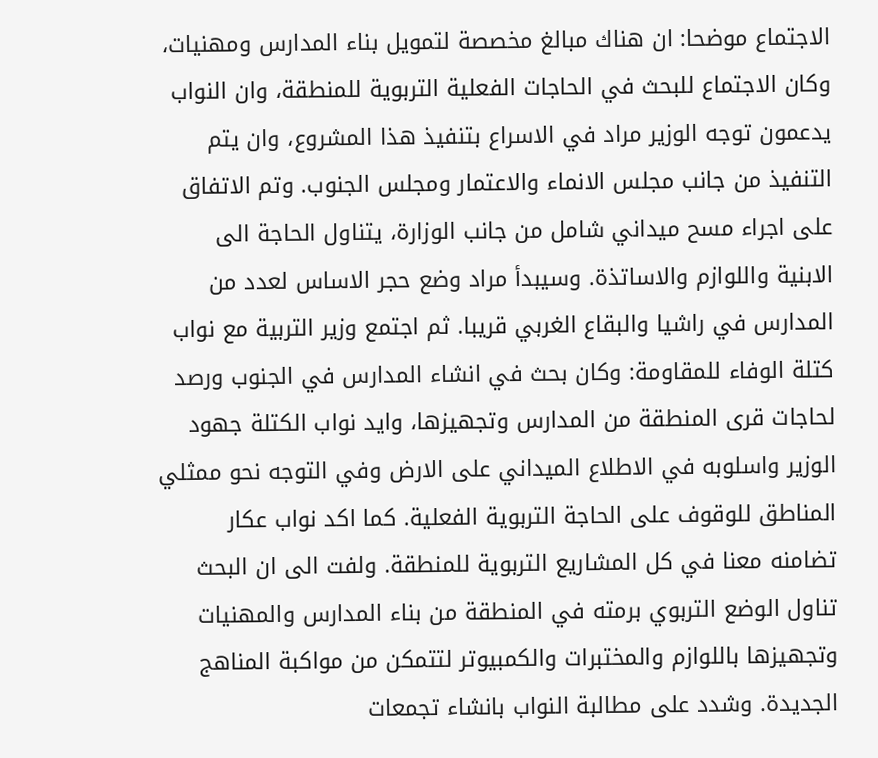الاجتماع موضحا: ان هناك مبالغ مخصصة لتمويل بناء المدارس ومهنيات، وكان الاجتماع للبحث في الحاجات الفعلية التربوية للمنطقة، وان النواب يدعمون توجه الوزير مراد في الاسراع بتنفيذ هذا المشروع، وان يتم التنفيذ من جانب مجلس الانماء والاعتمار ومجلس الجنوب. وتم الاتفاق على اجراء مسح ميداني شامل من جانب الوزارة، يتناول الحاجة الى الابنية واللوازم والاساتذة. وسيبدأ مراد وضع حجر الاساس لعدد من المدارس في راشيا والبقاع الغربي قريبا. ثم اجتمع وزير التربية مع نواب كتلة الوفاء للمقاومة: وكان بحث في انشاء المدارس في الجنوب ورصد لحاجات قرى المنطقة من المدارس وتجهيزها، وايد نواب الكتلة جهود الوزير واسلوبه في الاطلاع الميداني على الارض وفي التوجه نحو ممثلي المناطق للوقوف على الحاجة التربوية الفعلية. كما اكد نواب عكار تضامنه معنا في كل المشاريع التربوية للمنطقة. ولفت الى ان البحث تناول الوضع التربوي برمته في المنطقة من بناء المدارس والمهنيات وتجهيزها باللوازم والمختبرات والكمبيوتر لتتمكن من مواكبة المناهج الجديدة. وشدد على مطالبة النواب بانشاء تجمعات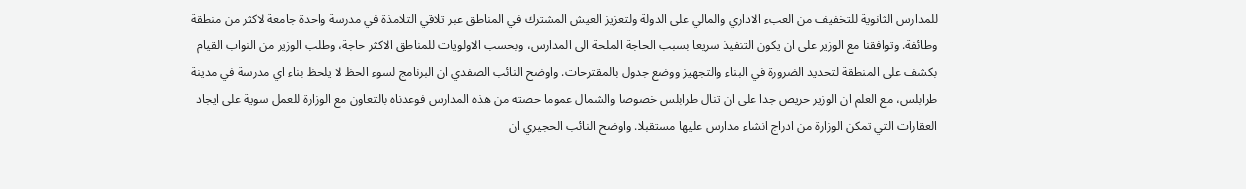للمدارس الثانوية للتخفيف من العبء الاداري والمالي على الدولة ولتعزيز العيش المشترك في المناطق عبر تلاقي التلامذة في مدرسة واحدة جامعة لاكثر من منطقة وطائفة. وتوافقنا مع الوزير على ان يكون التنفيذ سريعا بسبب الحاجة الملحة الى المدارس، وبحسب الاولويات للمناطق الاكثر حاجة، وطلب الوزير من النواب القيام بكشف على المنطقة لتحديد الضرورة في البناء والتجهيز ووضع جدول بالمقترحات. واوضح النائب الصفدي ان البرنامج لسوء الحظ لا يلحظ بناء اي مدرسة في مدينة طرابلس، مع العلم ان الوزير حريص جدا على ان تنال طرابلس خصوصا والشمال عموما حصته من هذه المدارس فوعدناه بالتعاون مع الوزارة للعمل سوية على ايجاد العقارات التي تمكن الوزارة من ادراج انشاء مدارس عليها مستقبلا. واوضح النائب الحجيري ان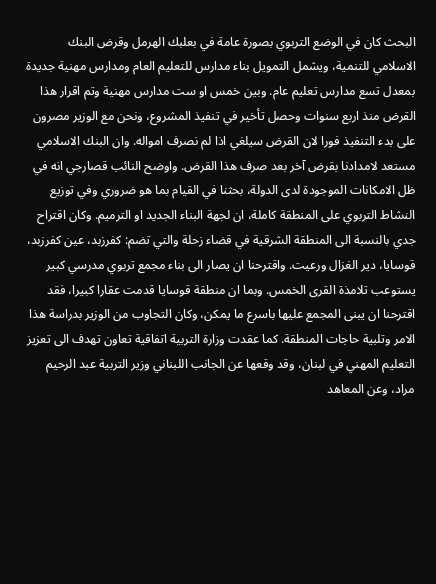البحث كان في الوضع التربوي بصورة عامة في بعلبك الهرمل وقرض البنك الاسلامي للتنمية، ويشمل التمويل بناء مدارس للتعليم العام ومدارس مهنية جديدة بمعدل تسع مدارس تعليم عام. وبين خمس او ست مدارس مهنية وتم اقرار هذا القرض منذ اربع سنوات وحصل تأخير في تنفيذ المشروع، ونحن مع الوزير مصرون على بدء التنفيذ فورا لان القرض سيلغي اذا لم نصرف امواله. وان البنك الاسلامي مستعد لامدادنا بقرض آخر بعد صرف هذا القرض. واوضح النائب قصارجي انه في ظل الامكانات الموجودة لدى الدولة، بحثنا في القيام بما هو ضروري وفي توزيع النشاط التربوي على المنطقة كاملة، ان لجهة البناء الجديد او الترميم. وكان اقتراح جدي بالنسبة الى المنطقة الشرقية في قضاء زحلة والتي تضم: كفرزبد، عين كفرزبد، قوسايا، دير الغزال ورعيت. واقترحنا ان يصار الى بناء مجمع تربوي مدرسي كبير يستوعب تلامذة القرى الخمس. وبما ان منطقة قوسايا قدمت عقارا كبيرا، فقد اقترحنا ان يبنى المجمع عليها باسرع ما يمكن، وكان التجاوب من الوزير بدراسة هذا الامر وتلبية حاجات المنطقة. كما عقدت وزارة التربية اتفاقية تعاون تهدف الى تعزيز التعليم المهني في لبنان، وقد وقعها عن الجانب اللبناني وزير التربية عبد الرحيم مراد، وعن المعاهد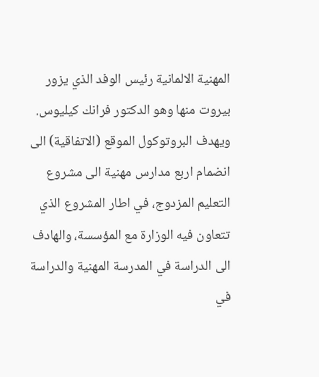المهنية الالمانية رئيس الوفد الذي يزور بيروت منها وهو الدكتور فرانك كيليوس. ويهدف البروتوكول الموقع (الاتفاقية) الى انضمام اربع مدارس مهنية الى مشروع التعليم المزدوج، في اطار المشروع الذي تتعاون فيه الوزارة مع المؤسسة، والهادف الى الدراسة في المدرسة المهنية والدراسة في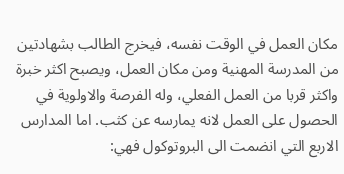مكان العمل في الوقت نفسه، فيخرج الطالب بشهادتين من المدرسة المهنية ومن مكان العمل، ويصبح اكثر خبرة واكثر قربا من العمل الفعلي، وله الفرصة والاولوية في الحصول على العمل لانه يمارسه عن كثب. اما المدارس الاربع التي انضمت الى البروتوكول فهي: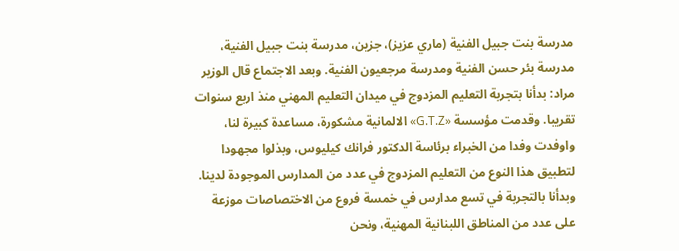مدرسة بنت جبيل الفنية (ماري عزيز)، جزين، مدرسة بنت جبيل الفنية، مدرسة بئر حسن الفنية ومدرسة مرجعيون الفنية. وبعد الاجتماع قال الوزير مراد: بدأنا بتجربة التعليم المزدوج في ميدان التعليم المهني منذ اربع سنوات تقريبا. وقدمت مؤسسة «G.T.Z» الالمانية مشكورة، مساعدة كبيرة لنا، واوفدت وفدا من الخبراء برئاسة الدكتور فرانك كيليوس، وبذلوا مجهودا لتطبيق هذا النوع من التعليم المزدوج في عدد من المدارس الموجودة لدينا. وبدأنا بالتجربة في تسع مدارس في خمسة فروع من الاختصاصات موزعة على عدد من المناطق اللبنانية المهنية، ونحن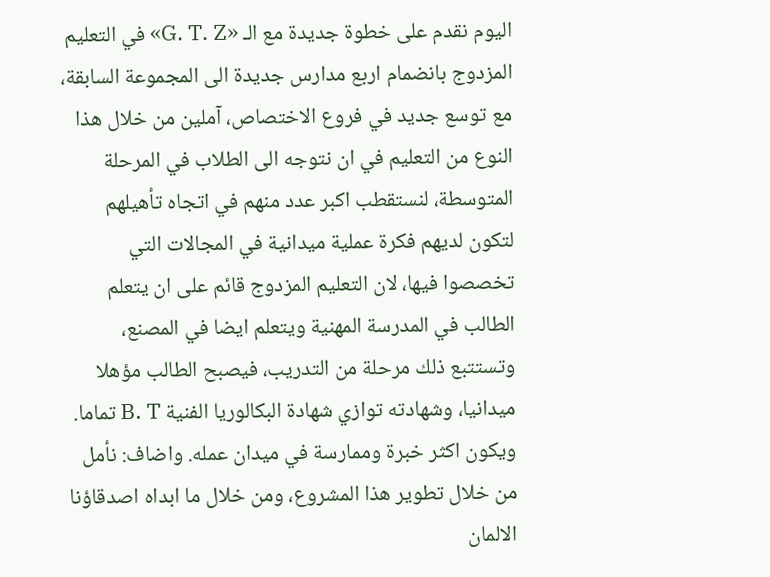اليوم نقدم على خطوة جديدة مع الـ «G. T. Z» في التعليم المزدوج بانضمام اربع مدارس جديدة الى المجموعة السابقة، مع توسع جديد في فروع الاختصاص، آملين من خلال هذا النوع من التعليم في ان نتوجه الى الطلاب في المرحلة المتوسطة، لنستقطب اكبر عدد منهم في اتجاه تأهيلهم لتكون لديهم فكرة عملية ميدانية في المجالات التي تخصصوا فيها، لان التعليم المزدوج قائم على ان يتعلم الطالب في المدرسة المهنية ويتعلم ايضا في المصنع، وتستتبع ذلك مرحلة من التدريب، فيصبح الطالب مؤهلا ميدانيا، وشهادته توازي شهادة البكالوريا الفنية B. T تماما. ويكون اكثر خبرة وممارسة في ميدان عمله. واضاف: نأمل من خلال تطوير هذا المشروع، ومن خلال ما ابداه اصدقاؤنا الالمان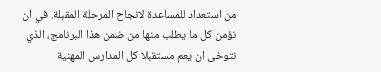من استعداد للمساعدة لانجاح المرحلة المقبلة. في ان نؤمن كل ما يطلب منها من ضمن هذا البرنامج، الذي نتوخى ان يعم مستقبلا كل المدارس المهنية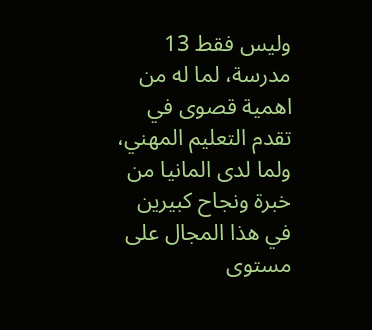وليس فقط 13 مدرسة، لما له من اهمية قصوى في تقدم التعليم المهني، ولما لدى المانيا من خبرة ونجاح كبيرين في هذا المجال على مستوى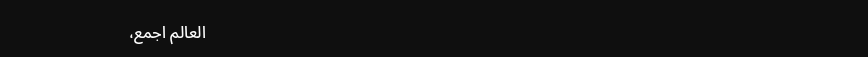العالم اجمع،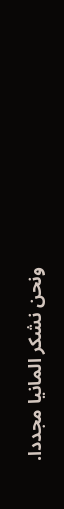ونحن نشكر المانيا مجددا.